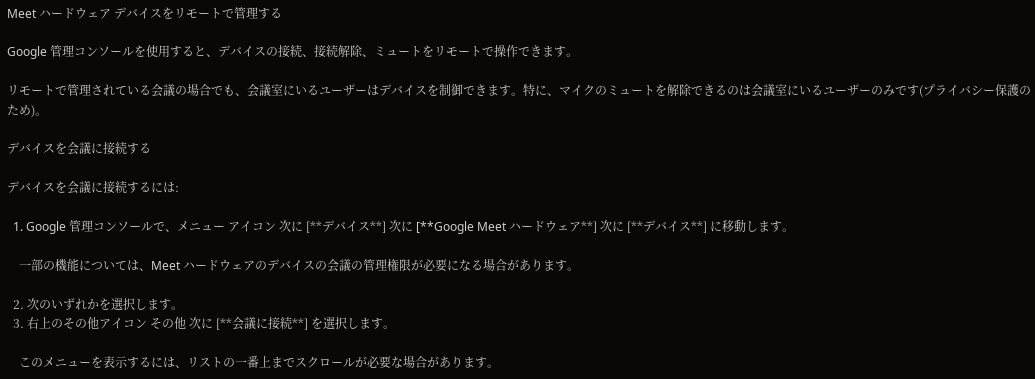Meet ハードウェア デバイスをリモートで管理する

Google 管理コンソールを使用すると、デバイスの接続、接続解除、ミュートをリモートで操作できます。

リモートで管理されている会議の場合でも、会議室にいるユーザーはデバイスを制御できます。特に、マイクのミュートを解除できるのは会議室にいるユーザーのみです(プライバシー保護のため)。

デバイスを会議に接続する

デバイスを会議に接続するには:

  1. Google 管理コンソールで、メニュー アイコン 次に [**デバイス**] 次に [**Google Meet ハードウェア**] 次に [**デバイス**] に移動します。

    一部の機能については、Meet ハードウェアのデバイスの会議の管理権限が必要になる場合があります。

  2. 次のいずれかを選択します。
  3. 右上のその他アイコン その他 次に [**会議に接続**] を選択します。

    このメニューを表示するには、リストの一番上までスクロールが必要な場合があります。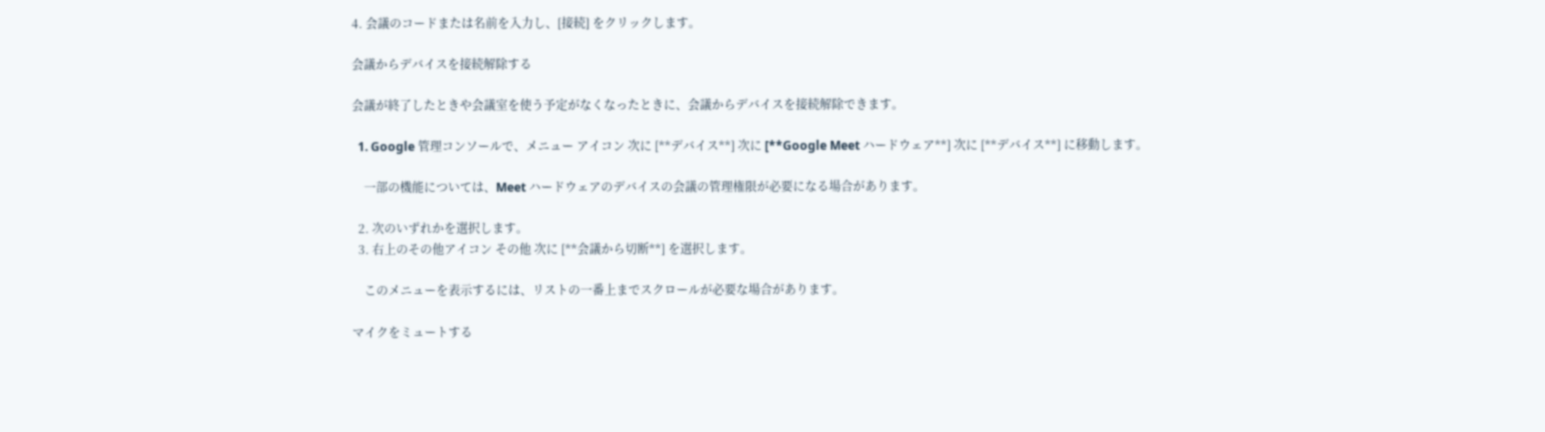4. 会議のコードまたは名前を入力し、[接続] をクリックします。

会議からデバイスを接続解除する

会議が終了したときや会議室を使う予定がなくなったときに、会議からデバイスを接続解除できます。

  1. Google 管理コンソールで、メニュー アイコン 次に [**デバイス**] 次に [**Google Meet ハードウェア**] 次に [**デバイス**] に移動します。

    一部の機能については、Meet ハードウェアのデバイスの会議の管理権限が必要になる場合があります。

  2. 次のいずれかを選択します。
  3. 右上のその他アイコン その他 次に [**会議から切断**] を選択します。

    このメニューを表示するには、リストの一番上までスクロールが必要な場合があります。

マイクをミュートする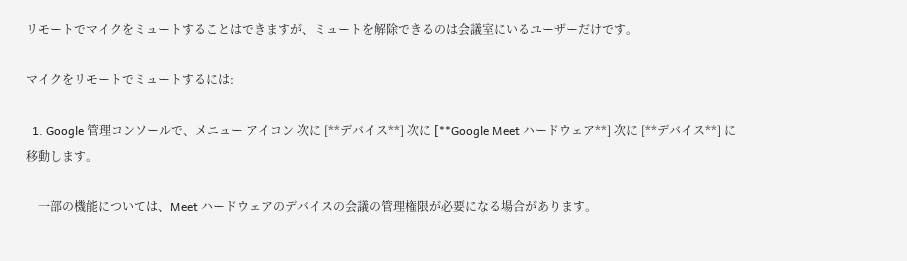リモートでマイクをミュートすることはできますが、ミュートを解除できるのは会議室にいるユーザーだけです。

マイクをリモートでミュートするには:

  1. Google 管理コンソールで、メニュー アイコン 次に [**デバイス**] 次に [**Google Meet ハードウェア**] 次に [**デバイス**] に移動します。

    一部の機能については、Meet ハードウェアのデバイスの会議の管理権限が必要になる場合があります。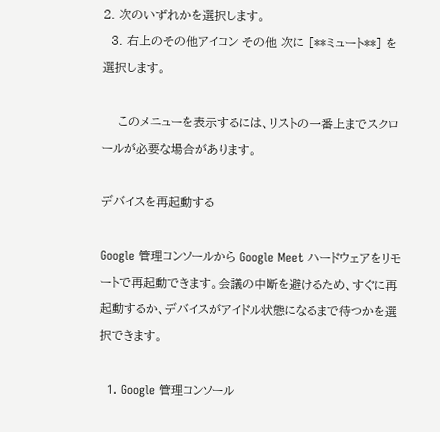2. 次のいずれかを選択します。
  3. 右上のその他アイコン その他 次に [**ミュート**] を選択します。

    このメニューを表示するには、リストの一番上までスクロールが必要な場合があります。

デバイスを再起動する

Google 管理コンソールから Google Meet ハードウェアをリモートで再起動できます。会議の中断を避けるため、すぐに再起動するか、デバイスがアイドル状態になるまで待つかを選択できます。

  1. Google 管理コンソール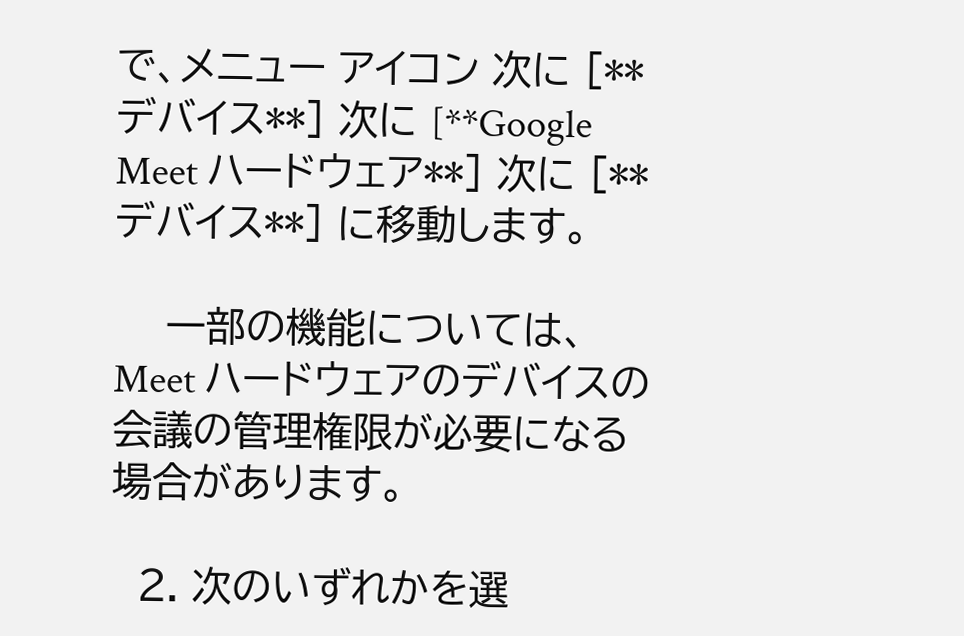で、メニュー アイコン 次に [**デバイス**] 次に [**Google Meet ハードウェア**] 次に [**デバイス**] に移動します。

    一部の機能については、Meet ハードウェアのデバイスの会議の管理権限が必要になる場合があります。

  2. 次のいずれかを選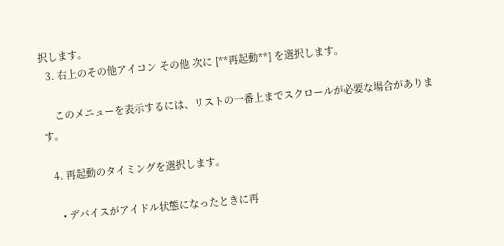択します。
  3. 右上のその他アイコン その他 次に [**再起動**] を選択します。

    このメニューを表示するには、リストの一番上までスクロールが必要な場合があります。

  4. 再起動のタイミングを選択します。

    • デバイスがアイドル状態になったときに再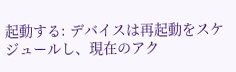起動する: デバイスは再起動をスケジュールし、現在のアク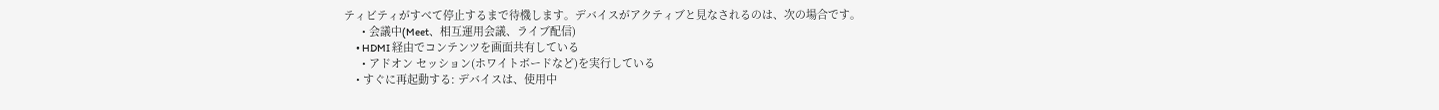ティビティがすべて停止するまで待機します。デバイスがアクティブと見なされるのは、次の場合です。
      • 会議中(Meet、相互運用会議、ライブ配信)
      • HDMI 経由でコンテンツを画面共有している
      • アドオン セッション(ホワイトボードなど)を実行している
    • すぐに再起動する: デバイスは、使用中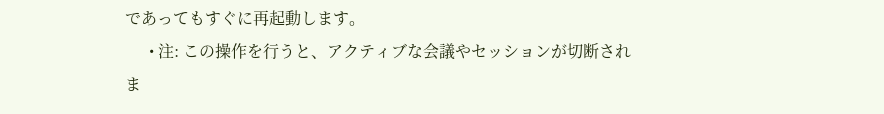であってもすぐに再起動します。
      • 注: この操作を行うと、アクティブな会議やセッションが切断されま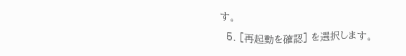す。
  5. [再起動を確認] を選択します。